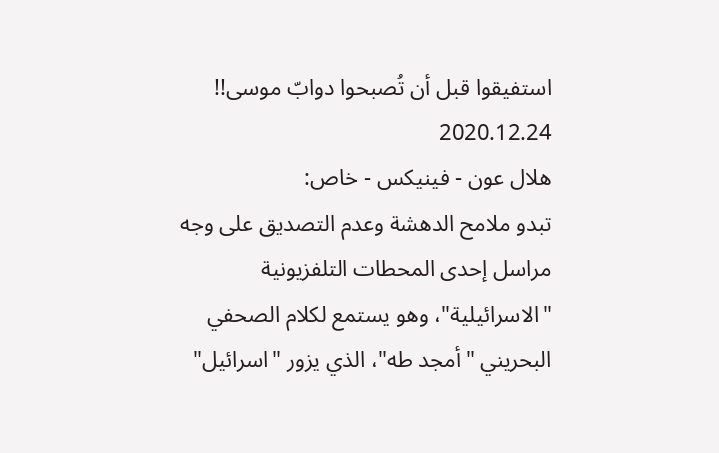استفيقوا قبل أن تُصبحوا دوابّ موسى!!
2020.12.24
هلال عون - فينيكس - خاص:
تبدو ملامح الدهشة وعدم التصديق على وجه مراسل إحدى المحطات التلفزيونية "الاسرائيلية"، وهو يستمع لكلام الصحفي البحريني "أمجد طه"، الذي يزور "اسرائيل"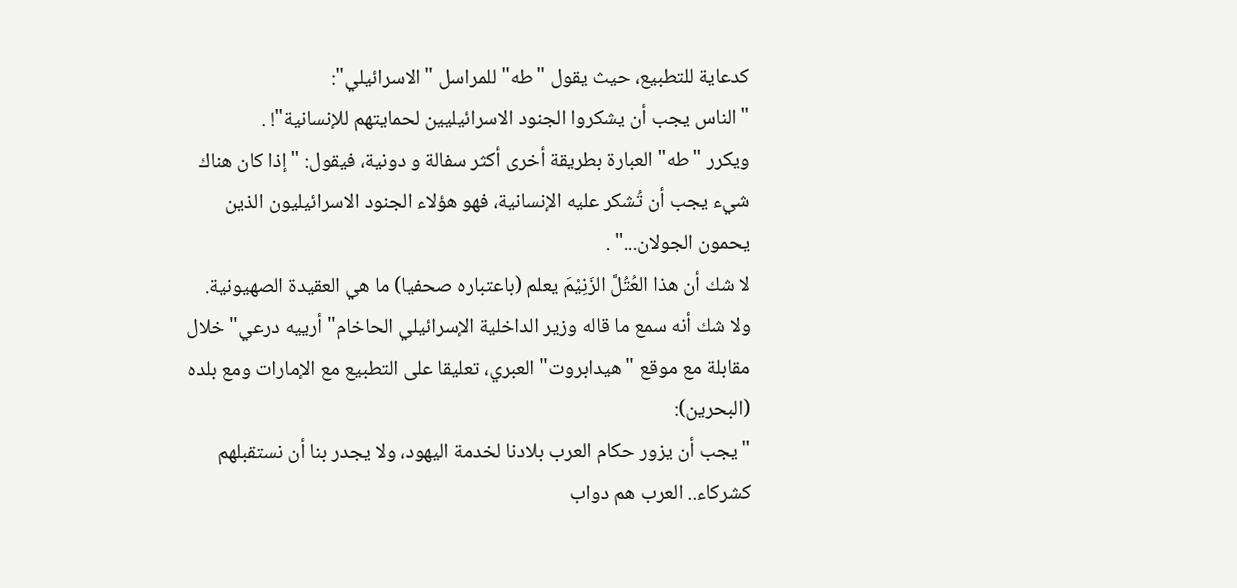كدعاية للتطبيع، حيث يقول "طه" للمراسل "الاسرائيلي":
"الناس يجب أن يشكروا الجنود الاسرائيليين لحمايتهم للإنسانية"! .
ويكرر "طه" العبارة بطريقة أخرى أكثر سفالة و دونية، فيقول: "إذا كان هناك شيء يجب أن تُشكر عليه الإنسانية، فهو هؤلاء الجنود الاسرائيليون الذين يحمون الجولان..." .
لا شك أن هذا العُتُلَّ الزَنِيْمَ يعلم (باعتباره صحفيا) ما هي العقيدة الصهيونية.
ولا شك أنه سمع ما قاله وزير الداخلية الإسرائيلي الحاخام" أرييه درعي" خلال مقابلة مع موقع "هيدابروت" العبري، تعليقا على التطبيع مع الإمارات ومع بلده (البحرين):
"يجب أن يزور حكام العرب بلادنا لخدمة اليهود، ولا يجدر بنا أن نستقبلهم كشركاء.. العرب هم دواب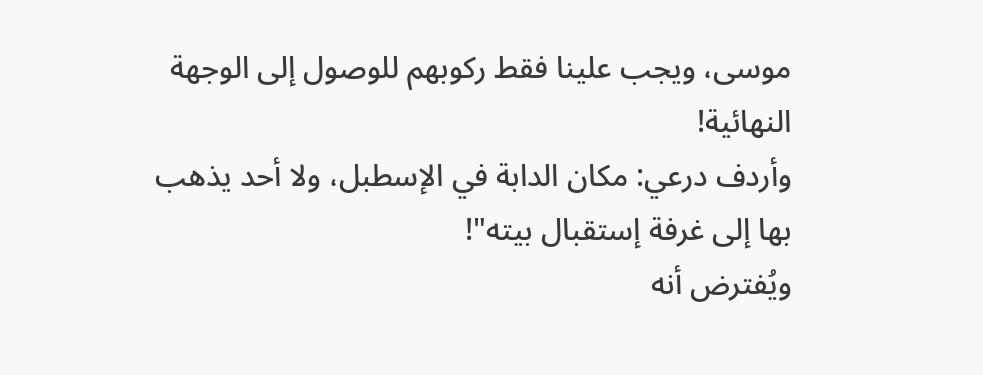موسى، ويجب علينا فقط ركوبهم للوصول إلى الوجهة النهائية!
وأردف درعي: مكان الدابة في الإسطبل، ولا أحد يذهب بها إلى غرفة إستقبال بيته"!
ويُفترض أنه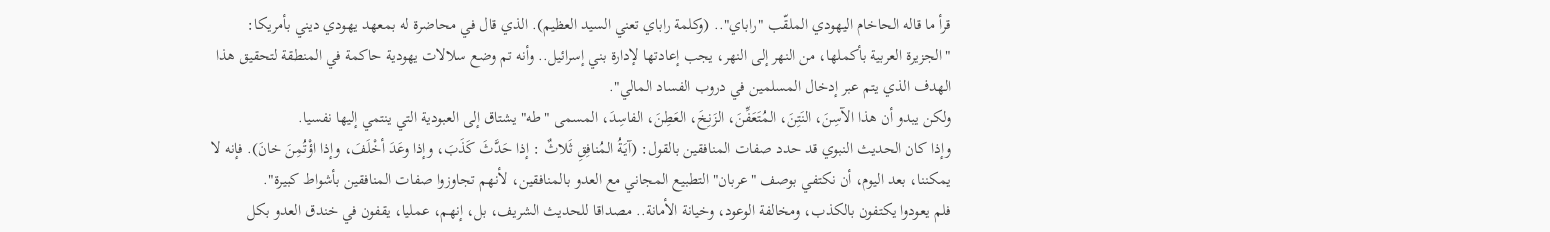قرأ ما قاله الحاخام اليهودي الملقّب "راباي".. (وكلمة راباي تعني السيد العظيم). الذي قال في محاضرة له بمعهد يهودي ديني بأمريكا:
"الجزيرة العربية بأكملها، من النهر إلى النهر، يجب إعادتها لإدارة بني إسرائيل.. وأنه تم وضع سلالات يهودية حاكمة في المنطقة لتحقيق هذا الهدف الذي يتم عبر إدخال المسلمين في دروب الفساد المالي".
ولكن يبدو أن هذا الآسِنَ، النَتِنَ، المُتَعَفِّنَ، الزَنِخَ، العَطِنَ، الفاسِدَ، المسمى "طه" يشتاق إلى العبودية التي ينتمي إليها نفسيا.
وإذا كان الحديث النبوي قد حدد صفات المنافقين بالقول: (آيَةُ المُنافِقِ ثَلاثٌ : إذا حَدَّثَ كَذَبَ، وإذا وعَدَ أخْلَفَ، وإذا اؤْتُمِنَ خانَ). فإنه لا يمكننا، بعد اليوم، أن نكتفي بوصف "عربان" التطبيع المجاني مع العدو بالمنافقين، لأنهم تجاوزوا صفات المنافقين بأشواط كبيرة".
فلم يعودوا يكتفون بالكذب، ومخالفة الوعود، وخيانة الأمانة.. مصداقا للحديث الشريف، بل، إنهم، عمليا، يقفون في خندق العدو بكل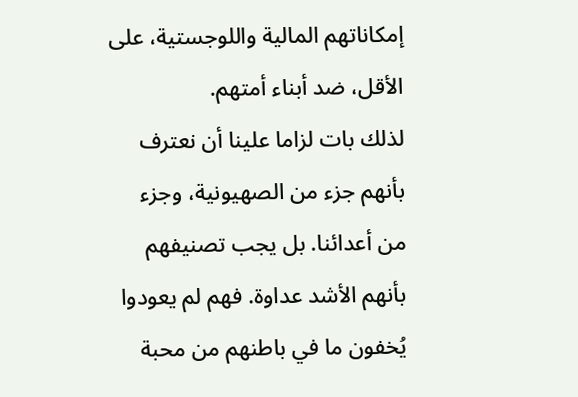إمكاناتهم المالية واللوجستية، على الأقل، ضد أبناء أمتهم.
لذلك بات لزاما علينا أن نعترف بأنهم جزء من الصهيونية، وجزء من أعدائنا. بل يجب تصنيفهم بأنهم الأشد عداوة. فهم لم يعودوا يُخفون ما في باطنهم من محبة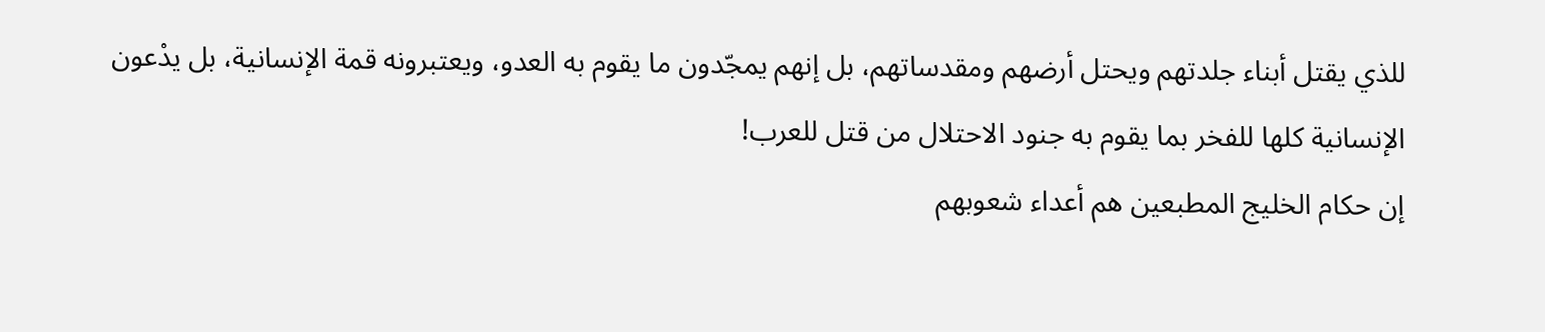للذي يقتل أبناء جلدتهم ويحتل أرضهم ومقدساتهم، بل إنهم يمجّدون ما يقوم به العدو، ويعتبرونه قمة الإنسانية، بل يدْعون الإنسانية كلها للفخر بما يقوم به جنود الاحتلال من قتل للعرب!
إن حكام الخليج المطبعين هم أعداء شعوبهم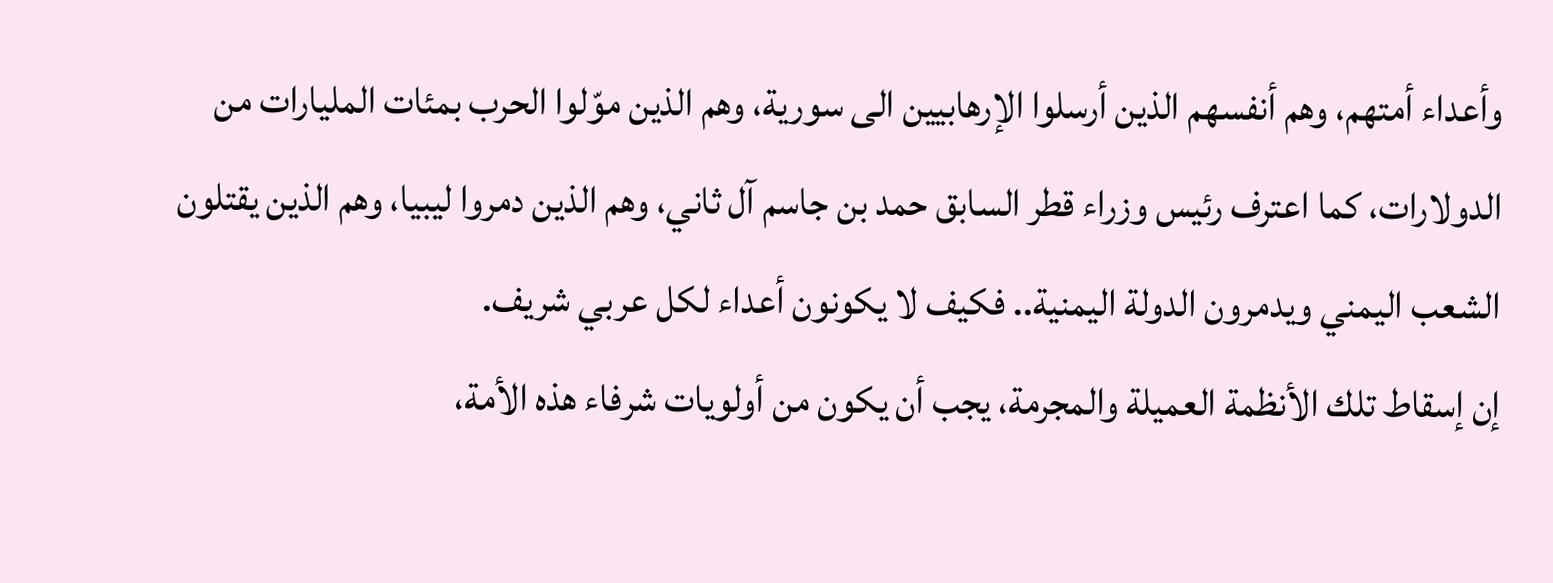وأعداء أمتهم، وهم أنفسهم الذين أرسلوا الإرهابيين الى سورية، وهم الذين موّلوا الحرب بمئات المليارات من الدولارات، كما اعترف رئيس وزراء قطر السابق حمد بن جاسم آل ثاني، وهم الذين دمروا ليبيا، وهم الذين يقتلون الشعب اليمني ويدمرون الدولة اليمنية.. فكيف لا يكونون أعداء لكل عربي شريف.
إن إسقاط تلك الأنظمة العميلة والمجرمة، يجب أن يكون من أولويات شرفاء هذه الأمة،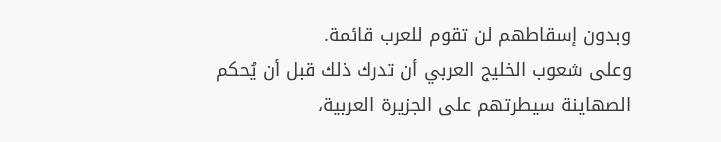وبدون إسقاطهم لن تقوم للعرب قائمة.
وعلى شعوب الخليج العربي أن تدرك ذلك قبل أن يُحكم الصهاينة سيطرتهم على الجزيرة العربية،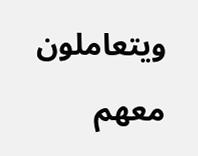ويتعاملون معهم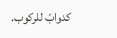كدوابّ للركوب.